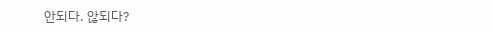안되다. 않되다?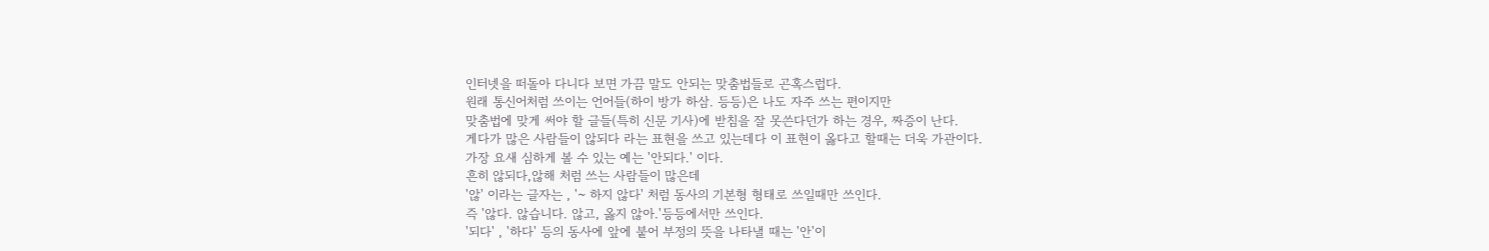인터넷을 떠돌아 다니다 보면 가끔 말도 안되는 맞춤법들로 곤혹스럽다.
원래 통신어처럼 쓰이는 언어들(하이 방가 하삼. 등등)은 나도 자주 쓰는 편이지만
맞춤법에 맞게 써야 할 글들(특히 신문 기사)에 받침을 잘 못쓴다던가 하는 경우, 짜증이 난다.
게다가 많은 사람들이 않되다 라는 표현을 쓰고 있는데다 이 표현이 옳다고 할때는 더욱 가관이다.
가장 요새 심하게 볼 수 있는 예는 '안되다.' 이다.
흔히 않되다,않해 처럼 쓰는 사람들이 많은데
'않' 이라는 글자는 , '~ 하지 않다' 처럼 동사의 기본형 형태로 쓰일때만 쓰인다.
즉 '않다. 않습니다. 않고, 옳지 않아.'등등에서만 쓰인다.
'되다' , '하다' 등의 동사에 앞에 붙어 부정의 뜻을 나타낼 때는 '안'이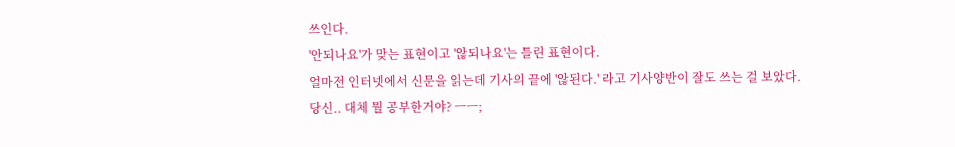쓰인다.
'안되나요'가 맞는 표현이고 '않되나요'는 틀린 표현이다.
얼마전 인터넷에서 신문을 읽는데 기사의 끝에 '않된다.' 라고 기사양반이 잘도 쓰는 걸 보았다.
당신.. 대체 뭘 공부한거야? ㅡㅡ;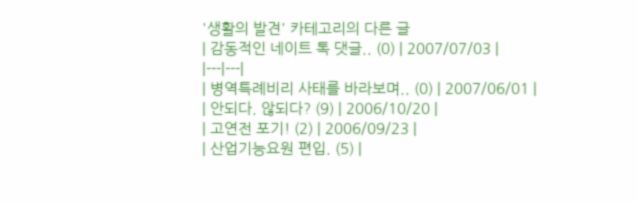'생활의 발견' 카테고리의 다른 글
| 감동적인 네이트 톡 댓글.. (0) | 2007/07/03 |
|---|---|
| 병역특례비리 사태를 바라보며.. (0) | 2007/06/01 |
| 안되다. 않되다? (9) | 2006/10/20 |
| 고연전 포기! (2) | 2006/09/23 |
| 산업기능요원 편입. (5) |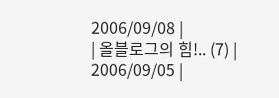2006/09/08 |
| 올블로그의 힘!.. (7) | 2006/09/05 |